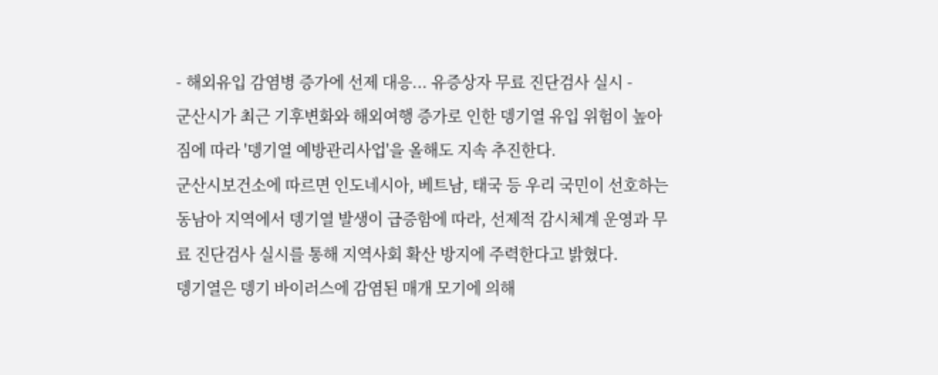- 해외유입 감염병 증가에 선제 대응... 유증상자 무료 진단검사 실시 -
군산시가 최근 기후변화와 해외여행 증가로 인한 뎅기열 유입 위험이 높아짐에 따라 '뎅기열 예방관리사업'을 올해도 지속 추진한다.
군산시보건소에 따르면 인도네시아, 베트남, 태국 등 우리 국민이 선호하는 동남아 지역에서 뎅기열 발생이 급증함에 따라, 선제적 감시체계 운영과 무료 진단검사 실시를 통해 지역사회 확산 방지에 주력한다고 밝혔다.
뎅기열은 뎅기 바이러스에 감염된 매개 모기에 의해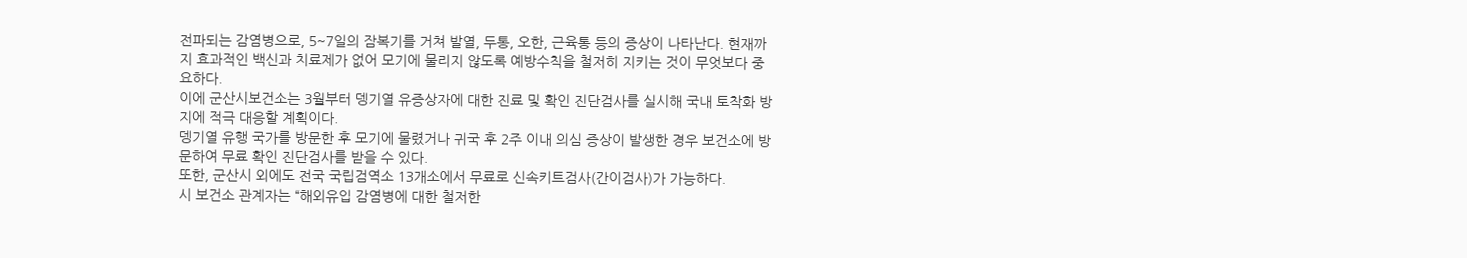전파되는 감염병으로, 5~7일의 잠복기를 거쳐 발열, 두통, 오한, 근육통 등의 증상이 나타난다. 현재까지 효과적인 백신과 치료제가 없어 모기에 물리지 않도록 예방수칙을 철저히 지키는 것이 무엇보다 중요하다.
이에 군산시보건소는 3월부터 뎅기열 유증상자에 대한 진료 및 확인 진단검사를 실시해 국내 토착화 방지에 적극 대응할 계획이다.
뎅기열 유행 국가를 방문한 후 모기에 물렸거나 귀국 후 2주 이내 의심 증상이 발생한 경우 보건소에 방문하여 무료 확인 진단검사를 받을 수 있다.
또한, 군산시 외에도 전국 국립검역소 13개소에서 무료로 신속키트검사(간이검사)가 가능하다.
시 보건소 관계자는 “해외유입 감염병에 대한 철저한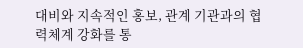대비와 지속적인 홍보, 관계 기관과의 협력체계 강화를 통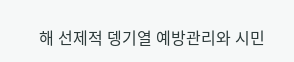해 선제적 뎅기열 예방관리와 시민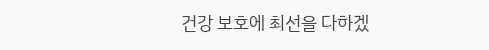건강 보호에 최선을 다하겠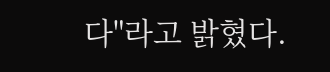다"라고 밝혔다.